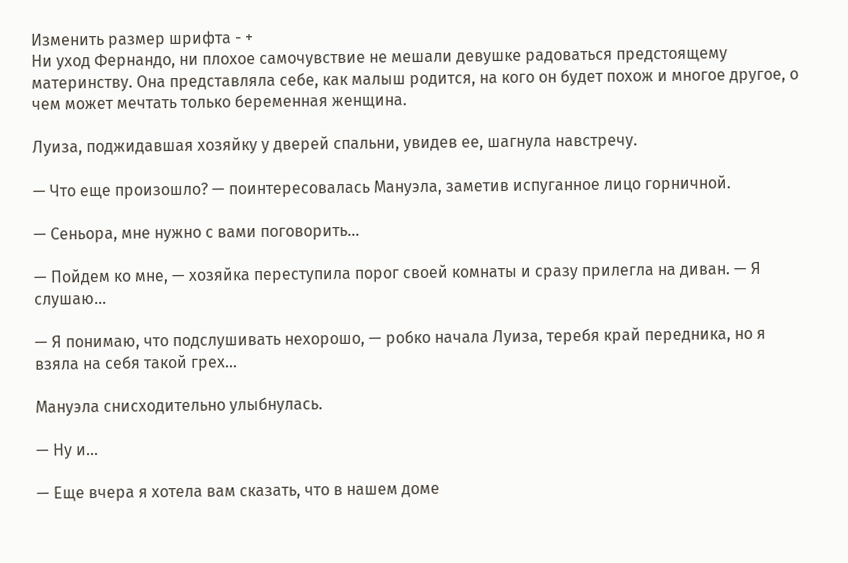Изменить размер шрифта - +
Ни уход Фернандо, ни плохое самочувствие не мешали девушке радоваться предстоящему материнству. Она представляла себе, как малыш родится, на кого он будет похож и многое другое, о чем может мечтать только беременная женщина.

Луиза, поджидавшая хозяйку у дверей спальни, увидев ее, шагнула навстречу.

— Что еще произошло? — поинтересовалась Мануэла, заметив испуганное лицо горничной.

— Сеньора, мне нужно с вами поговорить…

— Пойдем ко мне, — хозяйка переступила порог своей комнаты и сразу прилегла на диван. — Я слушаю…

— Я понимаю, что подслушивать нехорошо, — робко начала Луиза, теребя край передника, но я взяла на себя такой грех…

Мануэла снисходительно улыбнулась.

— Ну и…

— Еще вчера я хотела вам сказать, что в нашем доме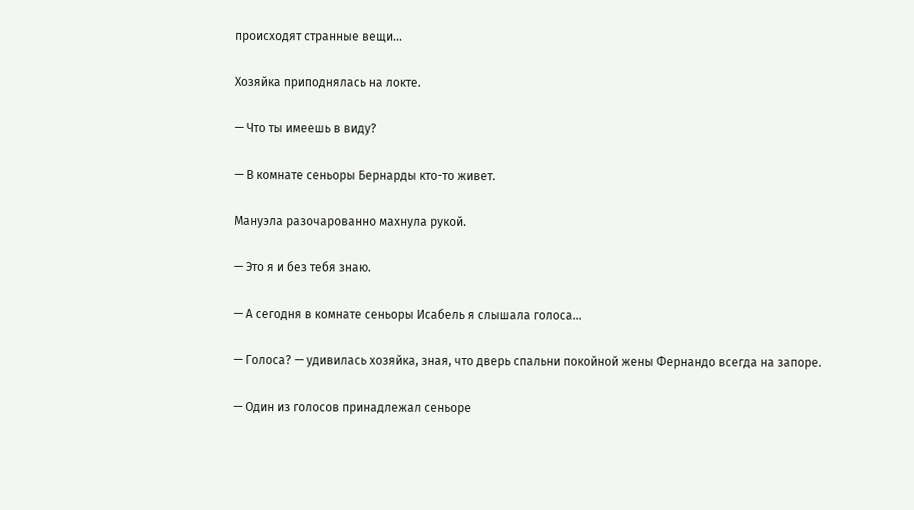происходят странные вещи…

Хозяйка приподнялась на локте.

— Что ты имеешь в виду?

— В комнате сеньоры Бернарды кто-то живет.

Мануэла разочарованно махнула рукой.

— Это я и без тебя знаю.

— А сегодня в комнате сеньоры Исабель я слышала голоса…

— Голоса? — удивилась хозяйка, зная, что дверь спальни покойной жены Фернандо всегда на запоре.

— Один из голосов принадлежал сеньоре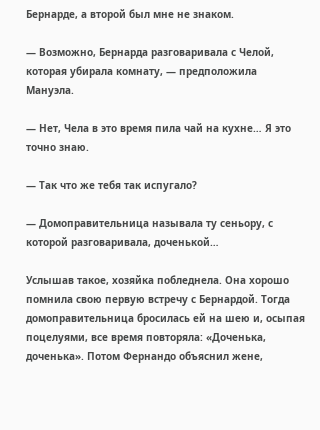Бернарде, а второй был мне не знаком.

— Возможно, Бернарда разговаривала с Челой, которая убирала комнату, — предположила Мануэла.

— Нет, Чела в это время пила чай на кухне… Я это точно знаю.

— Так что же тебя так испугало?

— Домоправительница называла ту сеньору, с которой разговаривала, доченькой…

Услышав такое, хозяйка побледнела. Она хорошо помнила свою первую встречу с Бернардой. Тогда домоправительница бросилась ей на шею и, осыпая поцелуями, все время повторяла: «Доченька, доченька». Потом Фернандо объяснил жене,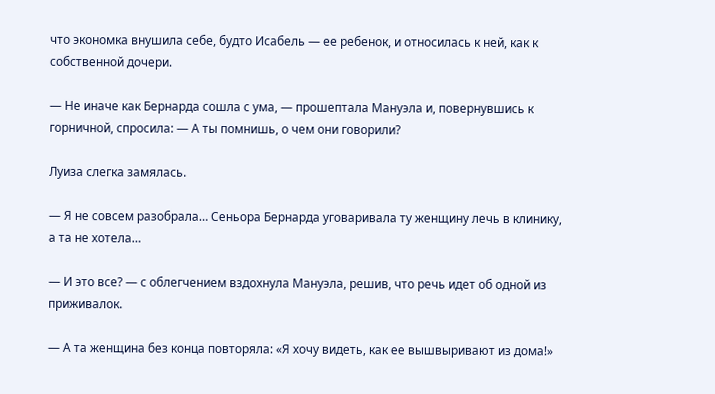что экономка внушила себе, будто Исабель — ее ребенок, и относилась к ней, как к собственной дочери.

— Не иначе как Бернарда сошла с ума, — прошептала Мануэла и, повернувшись к горничной, спросила: — А ты помнишь, о чем они говорили?

Луиза слегка замялась.

— Я не совсем разобрала… Сеньора Бернарда уговаривала ту женщину лечь в клинику, а та не хотела…

— И это все? — с облегчением вздохнула Мануэла, решив, что речь идет об одной из приживалок.

— А та женщина без конца повторяла: «Я хочу видеть, как ее вышвыривают из дома!»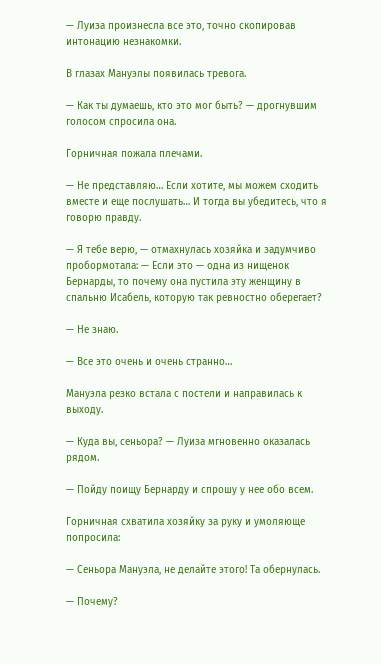— Луиза произнесла все это, точно скопировав интонацию незнакомки.

В глазах Мануэлы появилась тревога.

— Как ты думаешь, кто это мог быть? — дрогнувшим голосом спросила она.

Горничная пожала плечами.

— Не представляю… Если хотите, мы можем сходить вместе и еще послушать… И тогда вы убедитесь, что я говорю правду.

— Я тебе верю, — отмахнулась хозяйка и задумчиво пробормотала: — Если это — одна из нищенок Бернарды, то почему она пустила эту женщину в спальню Исабель, которую так ревностно оберегает?

— Не знаю.

— Все это очень и очень странно…

Мануэла резко встала с постели и направилась к выходу.

— Куда вы, сеньора? — Луиза мгновенно оказалась рядом.

— Пойду поищу Бернарду и спрошу у нее обо всем.

Горничная схватила хозяйку за руку и умоляюще попросила:

— Сеньора Мануэла, не делайте этого! Та обернулась.

— Почему?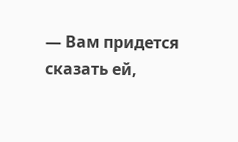— Вам придется сказать ей,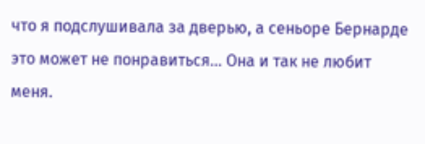что я подслушивала за дверью, а сеньоре Бернарде это может не понравиться… Она и так не любит меня.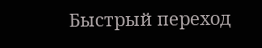Быстрый переход